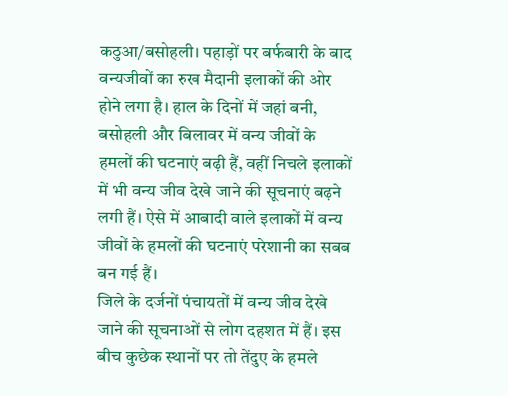कठुआ/बसोहली। पहाड़ों पर बर्फबारी के बाद वन्यजीवों का रुख मैदानी इलाकों की ओर होने लगा है। हाल के दिनों में जहां बनी, बसोहली और बिलावर में वन्य जीवों के हमलों की घटनाएं बढ़ी हैं, वहीं निचले इलाकों में भी वन्य जीव देखे जाने की सूचनाएं बढ़ने लगी हैं। ऐसे में आबादी वाले इलाकों में वन्य जीवों के हमलों की घटनाएं परेशानी का सबब बन गई हैं।
जिले के दर्जनों पंचायतों में वन्य जीव देखे जाने की सूचनाओं से लोग दहशत में हैं। इस बीच कुछेक स्थानों पर तो तेंदुए के हमले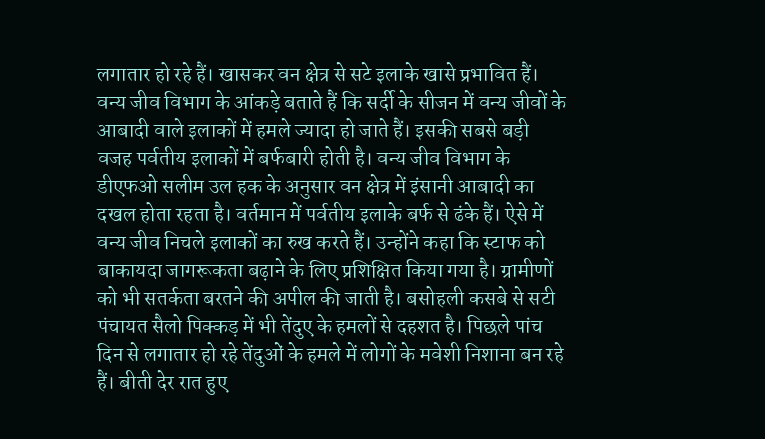लगातार हो रहे हैं। खासकर वन क्षेत्र से सटे इलाके खासे प्रभावित हैं। वन्य जीव विभाग के आंकड़े बताते हैं कि सर्दी के सीजन में वन्य जीवों के आबादी वाले इलाकों में हमले ज्यादा हो जाते हैं। इसकी सबसे बड़ी वजह पर्वतीय इलाकों में बर्फबारी होती है। वन्य जीव विभाग के डीएफओ सलीम उल हक के अनुसार वन क्षेत्र में इंसानी आबादी का दखल होता रहता है। वर्तमान में पर्वतीय इलाके बर्फ से ढंके हैं। ऐसे में वन्य जीव निचले इलाकों का रुख करते हैं। उन्होंने कहा कि स्टाफ को बाकायदा जागरूकता बढ़ाने के लिए प्रशिक्षित किया गया है। ग्रामीणों को भी सतर्कता बरतने की अपील की जाती है। बसोहली कसबे से सटी पंचायत सैलो पिक्कड़ में भी तेंदुए के हमलों से दहशत है। पिछले पांच दिन से लगातार हो रहे तेंदुओं के हमले में लोगों के मवेशी निशाना बन रहे हैं। बीती देर रात हुए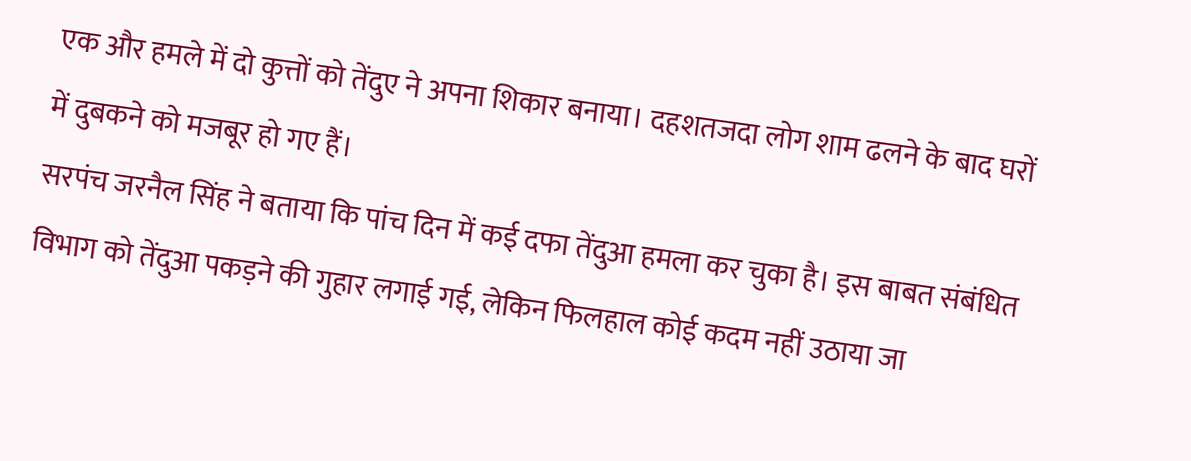एक और हमले में दो कुत्तों को तेंदुए ने अपना शिकार बनाया। दहशतजदा लोग शाम ढलने के बाद घरों में दुबकने को मजबूर हो गए हैं।
सरपंच जरनैल सिंह ने बताया कि पांच दिन में कई दफा तेंदुआ हमला कर चुका है। इस बाबत संबंधित विभाग को तेंदुआ पकड़ने की गुहार लगाई गई, लेकिन फिलहाल कोई कदम नहीं उठाया जा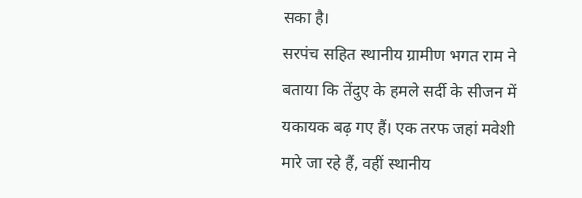सका है।
सरपंच सहित स्थानीय ग्रामीण भगत राम ने बताया कि तेंदुए के हमले सर्दी के सीजन में यकायक बढ़ गए हैं। एक तरफ जहां मवेशी मारे जा रहे हैं, वहीं स्थानीय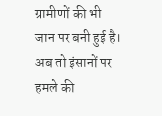ग्रामीणों की भी जान पर बनी हुई है। अब तो इंसानों पर हमले की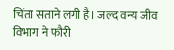चिंता सताने लगी है। जल्द वन्य जीव विभाग ने फौरी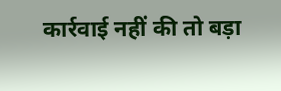कार्रवाई नहीं की तो बड़ा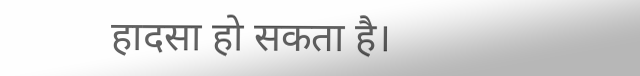हादसा हो सकता है।